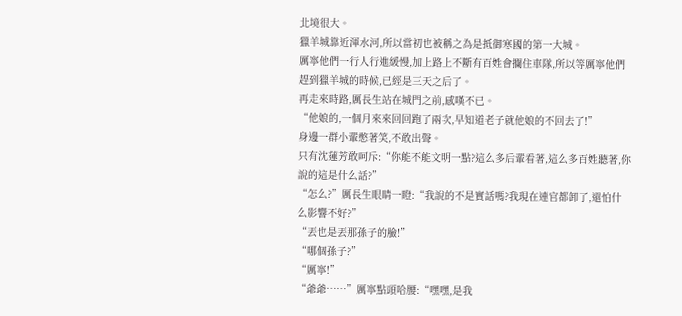北境很大。
獵羊城靠近渾水河,所以當初也被稱之為是抵御寒國的第一大城。
厲寧他們一行人行進緩慢,加上路上不斷有百姓會攔住車隊,所以等厲寧他們趕到獵羊城的時候,已經是三天之后了。
再走來時路,厲長生站在城門之前,感嘆不已。
“他娘的,一個月來來回回跑了兩次,早知道老子就他娘的不回去了!”
身邊一群小輩憋著笑,不敢出聲。
只有沈蓮芳敢呵斥:“你能不能文明一點?這么多后輩看著,這么多百姓聽著,你說的這是什么話?”
“怎么?”厲長生眼睛一瞪:“我說的不是實話嗎?我現在連官都卸了,還怕什么影響不好?”
“丟也是丟那孫子的臉!”
“哪個孫子?”
“厲寧!”
“爺爺……”厲寧點頭哈腰:“嘿嘿,是我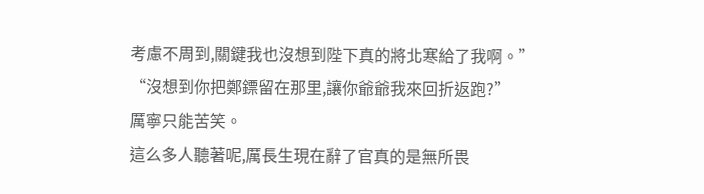考慮不周到,關鍵我也沒想到陛下真的將北寒給了我啊。”
“沒想到你把鄭鏢留在那里,讓你爺爺我來回折返跑?”
厲寧只能苦笑。
這么多人聽著呢,厲長生現在辭了官真的是無所畏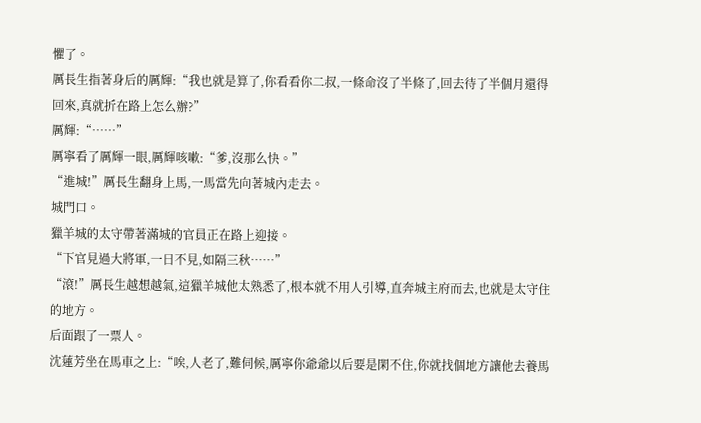懼了。
厲長生指著身后的厲輝:“我也就是算了,你看看你二叔,一條命沒了半條了,回去待了半個月還得回來,真就折在路上怎么辦?”
厲輝:“……”
厲寧看了厲輝一眼,厲輝咳嗽:“爹,沒那么快。”
“進城!”厲長生翻身上馬,一馬當先向著城內走去。
城門口。
獵羊城的太守帶著滿城的官員正在路上迎接。
“下官見過大將軍,一日不見,如隔三秋……”
“滾!”厲長生越想越氣,這獵羊城他太熟悉了,根本就不用人引導,直奔城主府而去,也就是太守住的地方。
后面跟了一票人。
沈蓮芳坐在馬車之上:“唉,人老了,難伺候,厲寧你爺爺以后要是閑不住,你就找個地方讓他去養馬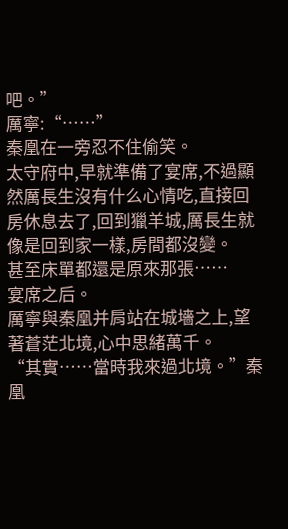吧。”
厲寧:“……”
秦凰在一旁忍不住偷笑。
太守府中,早就準備了宴席,不過顯然厲長生沒有什么心情吃,直接回房休息去了,回到獵羊城,厲長生就像是回到家一樣,房間都沒變。
甚至床單都還是原來那張……
宴席之后。
厲寧與秦凰并肩站在城墻之上,望著蒼茫北境,心中思緒萬千。
“其實……當時我來過北境。”秦凰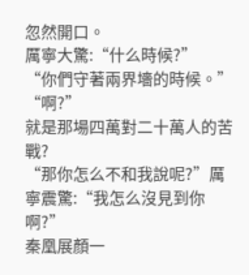忽然開口。
厲寧大驚:“什么時候?”
“你們守著兩界墻的時候。”
“啊?”
就是那場四萬對二十萬人的苦戰?
“那你怎么不和我說呢?”厲寧震驚:“我怎么沒見到你啊?”
秦凰展顏一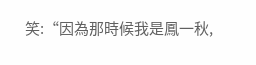笑:“因為那時候我是鳳一秋,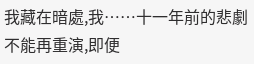我藏在暗處,我……十一年前的悲劇不能再重演,即便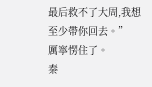最后救不了大周,我想至少帶你回去。”
厲寧愣住了。
秦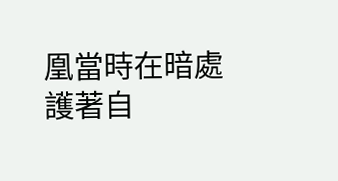凰當時在暗處護著自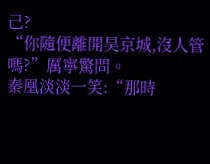己?
“你隨便離開昊京城,沒人管嗎?”厲寧驚問。
秦凰淡淡一笑:“那時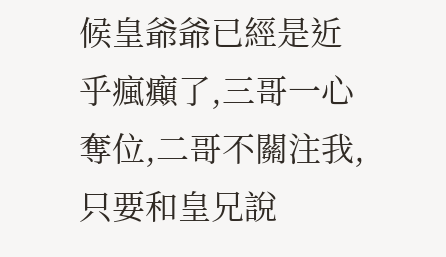候皇爺爺已經是近乎瘋癲了,三哥一心奪位,二哥不關注我,只要和皇兄說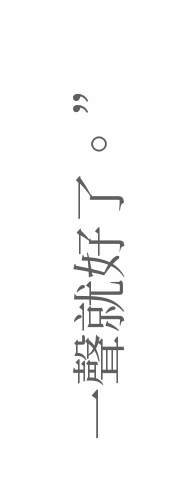一聲就好了。”